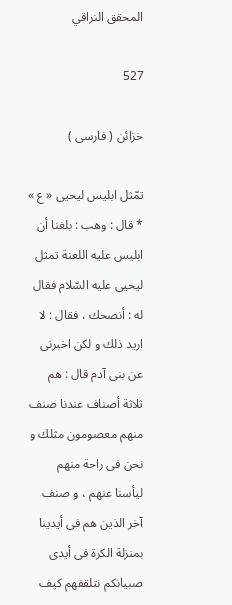المحقق النراقي

527

خزائن ( فارسى )

تمّثل ابليس ليحيى « ع » * قال : وهب : بلغنا أن ابليس عليه اللعنة تمثل ليحيى عليه السّلام فقال له : أنصحك ، فقال : لا اريد ذلك و لكن اخبرنى عن بنى آدم قال : هم ثلاثة أصناف عندنا صنف منهم معصومون مثلك و نحن فى راحة منهم ليأسنا عنهم ، و صنف آخر الذين هم فى أيدينا بمنزلة الكرة فى أيدى صبيانكم نتلقفهم كيف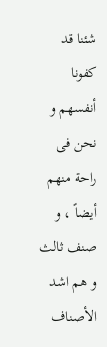شئنا قد كفونا أنفسهم و نحن فى راحة منهم أيضاً ، و صنف ثالث و هم اشد الأصناف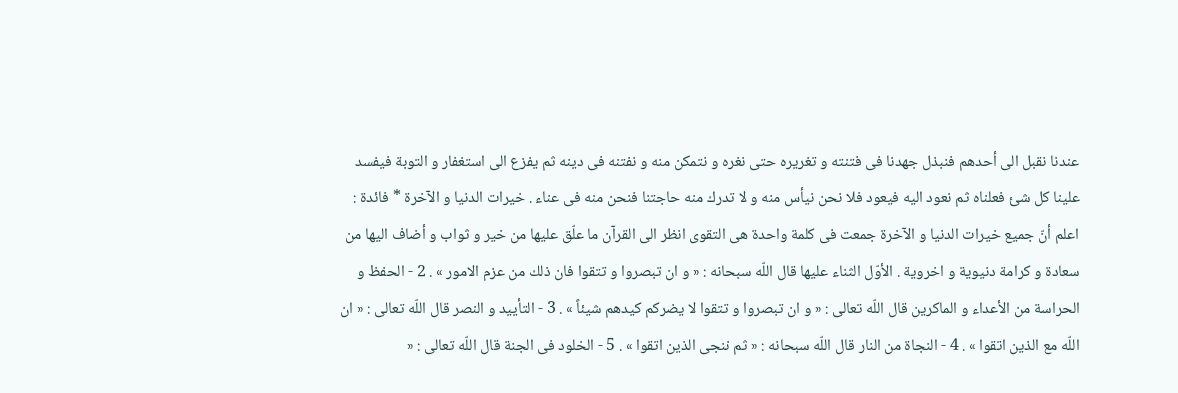عندنا نقبل الى أحدهم فنبذل جهدنا فى فتنته و تغريره حتى نغره و نتمكن منه و نفتنه فى دينه ثم يفزع الى استغفار و التوبة فيفسد علينا كل شئ فعلناه ثم نعود اليه فيعود فلا نحن نيأس منه و لا تدرك منه حاجتنا فنحن منه فى عناء . خيرات الدنيا و الآخرة * فائدة : اعلم أنّ جميع خيرات الدنيا و الآخرة جمعت فى كلمة واحدة هى التقوى انظر الى القرآن ما علّق عليها من خير و ثواب و أضاف اليها من سعادة و كرامة دنيوية و اخروية . الأوّل الثناء عليها قال اللّه سبحانه : « و ان تبصروا و تتقوا فان ذلك من عزم الامور » . 2 - الحفظ و الحراسة من الأعداء و الماكرين قال اللّه تعالى : « و ان تبصروا و تتقوا لا يضركم كيدهم شيئاً » . 3 - التأييد و النصر قال اللّه تعالى : « ان اللّه مع الذين اتقوا » . 4 - النجاة من النار قال اللّه سبحانه : « ثم ننجى الذين اتقوا » . 5 - الخلود فى الجنة قال اللّه تعالى : «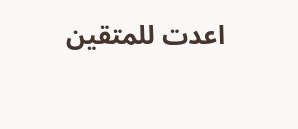اعدت للمتقين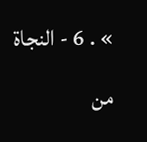» . 6 - النجاة من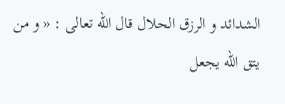الشدائد و الرزق الحلال قال اللّه تعالى : « و من يتق اللّه يجعل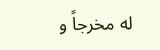له مخرجاً و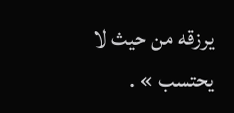يرزقه من حيث لا يحتسب » .